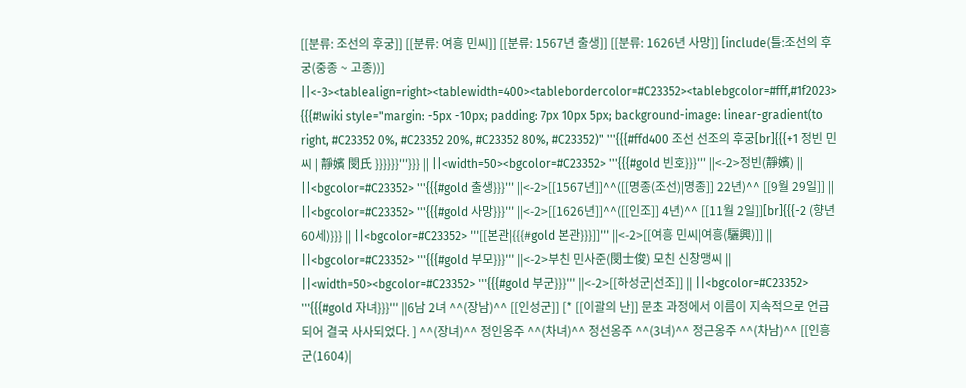[[분류: 조선의 후궁]] [[분류: 여흥 민씨]] [[분류: 1567년 출생]] [[분류: 1626년 사망]] [include(틀:조선의 후궁(중종 ~ 고종))] ||<-3><tablealign=right><tablewidth=400><tablebordercolor=#C23352><tablebgcolor=#fff,#1f2023> {{{#!wiki style="margin: -5px -10px; padding: 7px 10px 5px; background-image: linear-gradient(to right, #C23352 0%, #C23352 20%, #C23352 80%, #C23352)" '''{{{#ffd400 조선 선조의 후궁[br]{{{+1 정빈 민씨 | 靜嬪 閔氏 }}}}}}'''}}} || ||<width=50><bgcolor=#C23352> '''{{{#gold 빈호}}}''' ||<-2>정빈(靜嬪) || ||<bgcolor=#C23352> '''{{{#gold 출생}}}''' ||<-2>[[1567년]]^^([[명종(조선)|명종]] 22년)^^ [[9월 29일]] || ||<bgcolor=#C23352> '''{{{#gold 사망}}}''' ||<-2>[[1626년]]^^([[인조]] 4년)^^ [[11월 2일]][br]{{{-2 (향년 60세)}}} || ||<bgcolor=#C23352> '''[[본관|{{{#gold 본관}}}]]''' ||<-2>[[여흥 민씨|여흥(驪興)]] || ||<bgcolor=#C23352> '''{{{#gold 부모}}}''' ||<-2>부친 민사준(閔士俊) 모친 신창맹씨 || ||<width=50><bgcolor=#C23352> '''{{{#gold 부군}}}''' ||<-2>[[하성군|선조]] || ||<bgcolor=#C23352> '''{{{#gold 자녀}}}''' ||6남 2녀 ^^(장남)^^ [[인성군]] [* [[이괄의 난]] 문초 과정에서 이름이 지속적으로 언급되어 결국 사사되었다. ] ^^(장녀)^^ 정인옹주 ^^(차녀)^^ 정선옹주 ^^(3녀)^^ 정근옹주 ^^(차남)^^ [[인흥군(1604)|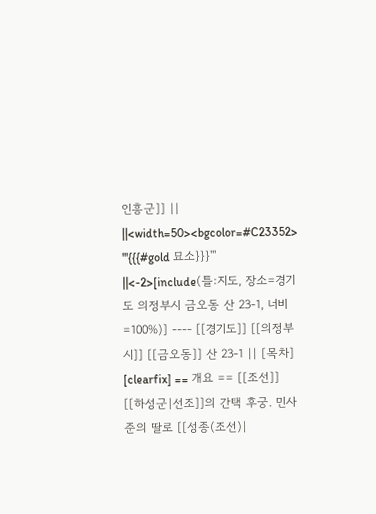인흥군]] || ||<width=50><bgcolor=#C23352> '''{{{#gold 묘소}}}''' ||<-2>[include(틀:지도, 장소=경기도 의정부시 금오동 산 23-1, 너비=100%)] ---- [[경기도]] [[의정부시]] [[금오동]] 산 23-1 || [목차] [clearfix] == 개요 == [[조선]] [[하성군|선조]]의 간택 후궁. 민사준의 딸로 [[성종(조선)|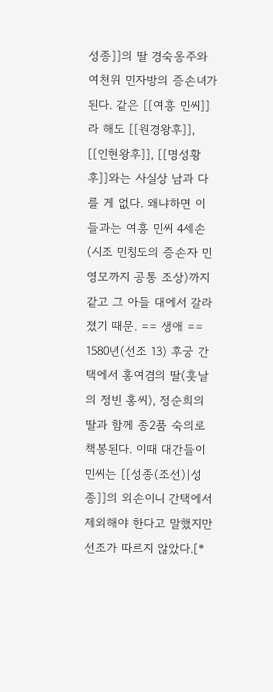성종]]의 딸 경숙옹주와 여천위 민자방의 증손녀가 된다. 같은 [[여흥 민씨]]라 해도 [[원경왕후]], [[인현왕후]], [[명성황후]]와는 사실상 남과 다를 게 없다. 왜냐하면 이들과는 여흥 민씨 4세손(시조 민칭도의 증손자 민영모까지 공통 조상)까지 같고 그 아들 대에서 갈라졌기 때문. == 생애 == 1580년(선조 13) 후궁 간택에서 홍여겸의 딸(훗날의 정빈 홍씨), 정순희의 딸과 함께 종2품 숙의로 책봉된다. 이때 대간들이 민씨는 [[성종(조선)|성종]]의 외손이니 간택에서 제외해야 한다고 말했지만 선조가 따르지 않았다.[*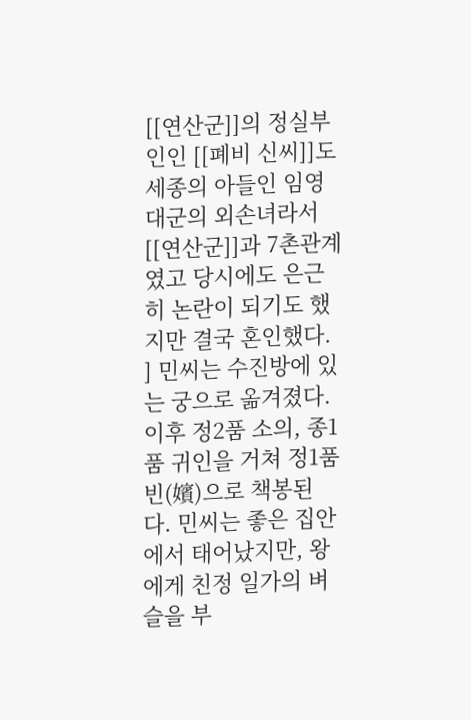[[연산군]]의 정실부인인 [[폐비 신씨]]도 세종의 아들인 임영대군의 외손녀라서 [[연산군]]과 7촌관계였고 당시에도 은근히 논란이 되기도 했지만 결국 혼인했다. ] 민씨는 수진방에 있는 궁으로 옮겨졌다. 이후 정2품 소의, 종1품 귀인을 거쳐 정1품 빈(嬪)으로 책봉된다. 민씨는 좋은 집안에서 태어났지만, 왕에게 친정 일가의 벼슬을 부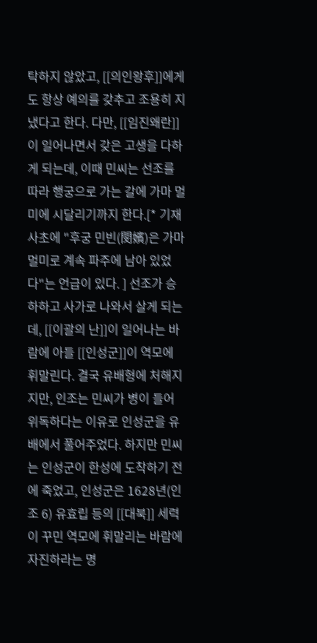탁하지 않았고, [[의인왕후]]에게도 항상 예의를 갖추고 조용히 지냈다고 한다. 다만, [[임진왜란]]이 일어나면서 갖은 고생을 다하게 되는데, 이때 민씨는 선조를 따라 행궁으로 가는 갈에 가마 멀미에 시달리기까지 한다.[* 기재사초에 "후궁 민빈(閔嬪)은 가마 멀미로 계속 파주에 남아 있었다"는 언급이 있다. ] 선조가 승하하고 사가로 나와서 살게 되는데, [[이괄의 난]]이 일어나는 바람에 아들 [[인성군]]이 역모에 휘말린다. 결국 유배형에 처해지지만, 인조는 민씨가 병이 들어 위독하다는 이유로 인성군을 유배에서 풀어주었다. 하지만 민씨는 인성군이 한성에 도착하기 전에 죽었고, 인성군은 1628년(인조 6) 유효립 등의 [[대북]] 세력이 꾸민 역모에 휘말리는 바람에 자진하라는 명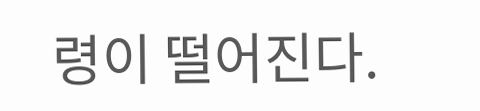령이 떨어진다.